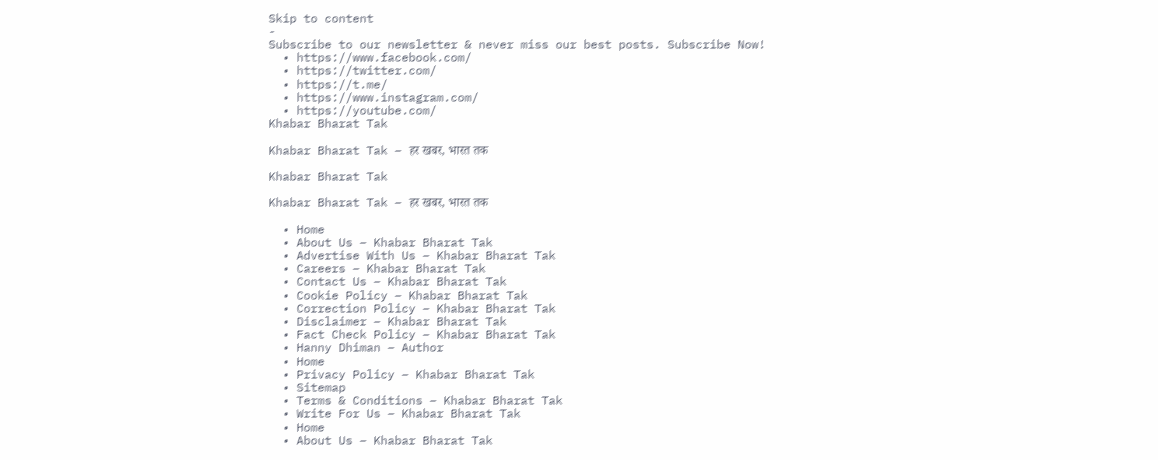Skip to content
-
Subscribe to our newsletter & never miss our best posts. Subscribe Now!
  • https://www.facebook.com/
  • https://twitter.com/
  • https://t.me/
  • https://www.instagram.com/
  • https://youtube.com/
Khabar Bharat Tak

Khabar Bharat Tak – हर खबर, भारत तक

Khabar Bharat Tak

Khabar Bharat Tak – हर खबर, भारत तक

  • Home
  • About Us – Khabar Bharat Tak
  • Advertise With Us – Khabar Bharat Tak
  • Careers – Khabar Bharat Tak
  • Contact Us – Khabar Bharat Tak
  • Cookie Policy – Khabar Bharat Tak
  • Correction Policy – Khabar Bharat Tak
  • Disclaimer – Khabar Bharat Tak
  • Fact Check Policy – Khabar Bharat Tak
  • Hanny Dhiman – Author
  • Home
  • Privacy Policy – Khabar Bharat Tak
  • Sitemap
  • Terms & Conditions – Khabar Bharat Tak
  • Write For Us – Khabar Bharat Tak
  • Home
  • About Us – Khabar Bharat Tak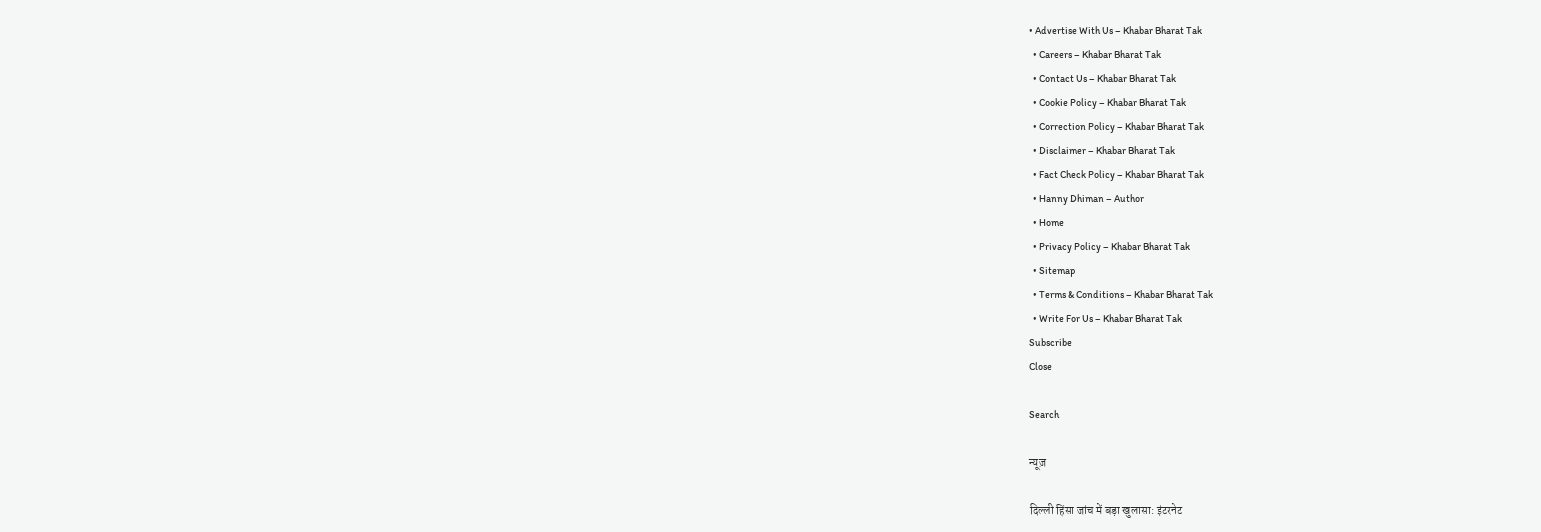• Advertise With Us – Khabar Bharat Tak
  • Careers – Khabar Bharat Tak
  • Contact Us – Khabar Bharat Tak
  • Cookie Policy – Khabar Bharat Tak
  • Correction Policy – Khabar Bharat Tak
  • Disclaimer – Khabar Bharat Tak
  • Fact Check Policy – Khabar Bharat Tak
  • Hanny Dhiman – Author
  • Home
  • Privacy Policy – Khabar Bharat Tak
  • Sitemap
  • Terms & Conditions – Khabar Bharat Tak
  • Write For Us – Khabar Bharat Tak
Subscribe
Close

Search

न्यूज़

दिल्ली हिंसा जांच में बड़ा खुलासा: इंटरनेट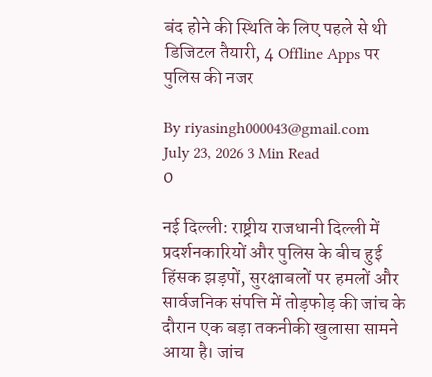बंद होने की स्थिति के लिए पहले से थी डिजिटल तैयारी, 4 Offline Apps पर पुलिस की नजर

By riyasingh000043@gmail.com
July 23, 2026 3 Min Read
0

नई दिल्ली: राष्ट्रीय राजधानी दिल्ली में प्रदर्शनकारियों और पुलिस के बीच हुई हिंसक झड़पों, सुरक्षाबलों पर हमलों और सार्वजनिक संपत्ति में तोड़फोड़ की जांच के दौरान एक बड़ा तकनीकी खुलासा सामने आया है। जांच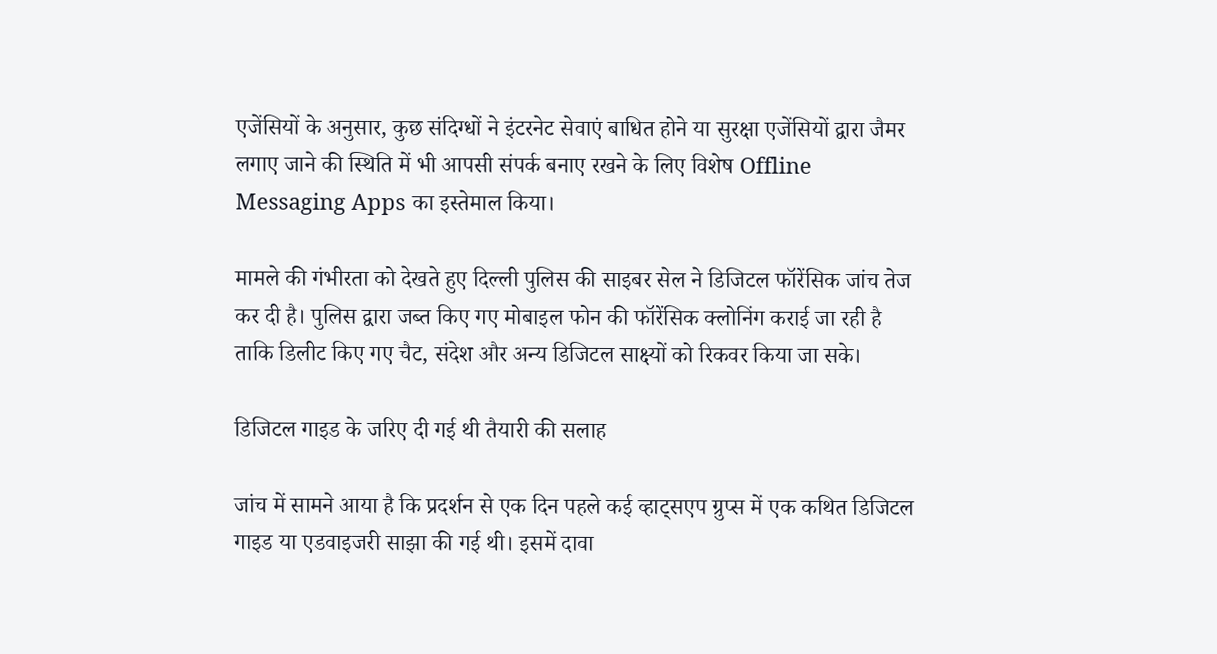एजेंसियों के अनुसार, कुछ संदिग्धों ने इंटरनेट सेवाएं बाधित होने या सुरक्षा एजेंसियों द्वारा जैमर लगाए जाने की स्थिति में भी आपसी संपर्क बनाए रखने के लिए विशेष Offline Messaging Apps का इस्तेमाल किया।

मामले की गंभीरता को देखते हुए दिल्ली पुलिस की साइबर सेल ने डिजिटल फॉरेंसिक जांच तेज कर दी है। पुलिस द्वारा जब्त किए गए मोबाइल फोन की फॉरेंसिक क्लोनिंग कराई जा रही है ताकि डिलीट किए गए चैट, संदेश और अन्य डिजिटल साक्ष्यों को रिकवर किया जा सके।

डिजिटल गाइड के जरिए दी गई थी तैयारी की सलाह

जांच में सामने आया है कि प्रदर्शन से एक दिन पहले कई व्हाट्सएप ग्रुप्स में एक कथित डिजिटल गाइड या एडवाइजरी साझा की गई थी। इसमें दावा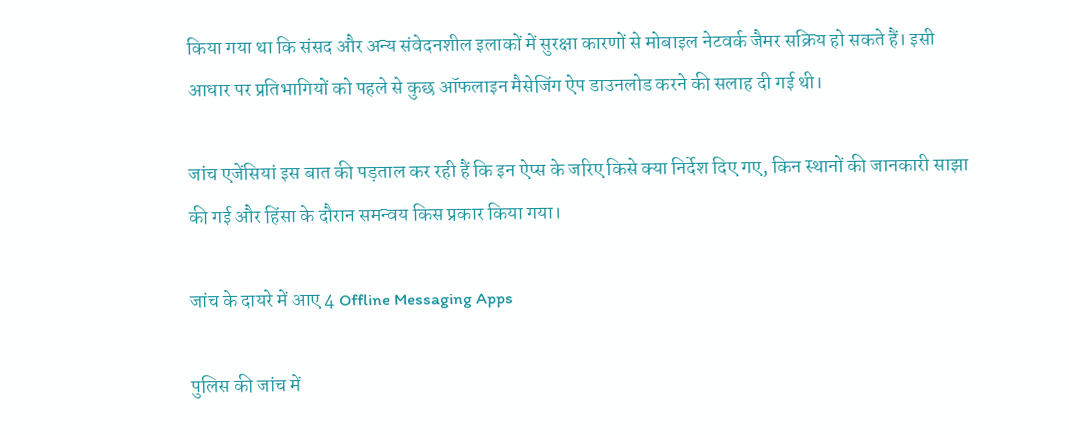किया गया था कि संसद और अन्य संवेदनशील इलाकों में सुरक्षा कारणों से मोबाइल नेटवर्क जैमर सक्रिय हो सकते हैं। इसी आधार पर प्रतिभागियों को पहले से कुछ ऑफलाइन मैसेजिंग ऐप डाउनलोड करने की सलाह दी गई थी।

जांच एजेंसियां इस बात की पड़ताल कर रही हैं कि इन ऐप्स के जरिए किसे क्या निर्देश दिए गए, किन स्थानों की जानकारी साझा की गई और हिंसा के दौरान समन्वय किस प्रकार किया गया।

जांच के दायरे में आए 4 Offline Messaging Apps

पुलिस की जांच में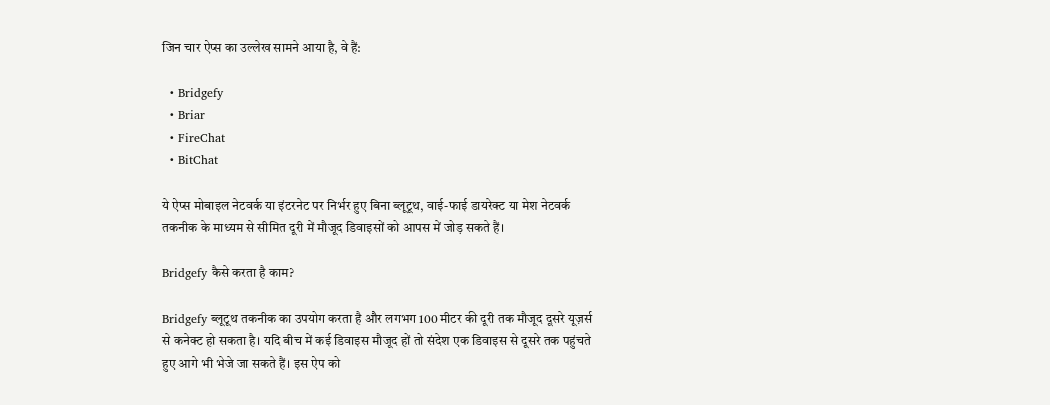जिन चार ऐप्स का उल्लेख सामने आया है, वे हैं:

  • Bridgefy
  • Briar
  • FireChat
  • BitChat

ये ऐप्स मोबाइल नेटवर्क या इंटरनेट पर निर्भर हुए बिना ब्लूटूथ, वाई-फाई डायरेक्ट या मेश नेटवर्क तकनीक के माध्यम से सीमित दूरी में मौजूद डिवाइसों को आपस में जोड़ सकते हैं।

Bridgefy कैसे करता है काम?

Bridgefy ब्लूटूथ तकनीक का उपयोग करता है और लगभग 100 मीटर की दूरी तक मौजूद दूसरे यूज़र्स से कनेक्ट हो सकता है। यदि बीच में कई डिवाइस मौजूद हों तो संदेश एक डिवाइस से दूसरे तक पहुंचते हुए आगे भी भेजे जा सकते हैं। इस ऐप को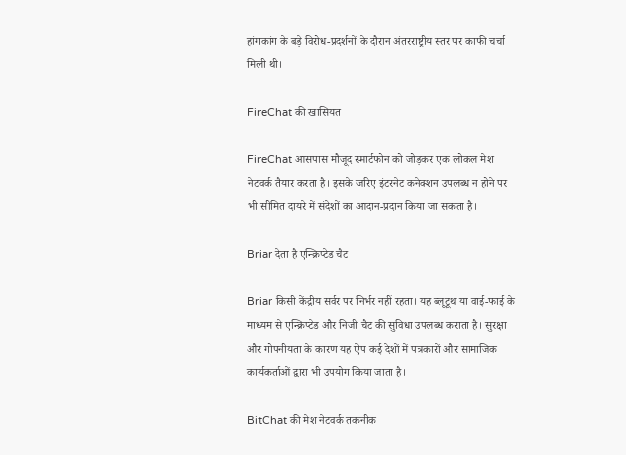हांगकांग के बड़े विरोध-प्रदर्शनों के दौरान अंतरराष्ट्रीय स्तर पर काफी चर्चा मिली थी।

FireChat की खासियत

FireChat आसपास मौजूद स्मार्टफोन को जोड़कर एक लोकल मेश नेटवर्क तैयार करता है। इसके जरिए इंटरनेट कनेक्शन उपलब्ध न होने पर भी सीमित दायरे में संदेशों का आदान-प्रदान किया जा सकता है।

Briar देता है एन्क्रिप्टेड चैट

Briar किसी केंद्रीय सर्वर पर निर्भर नहीं रहता। यह ब्लूटूथ या वाई-फाई के माध्यम से एन्क्रिप्टेड और निजी चैट की सुविधा उपलब्ध कराता है। सुरक्षा और गोपनीयता के कारण यह ऐप कई देशों में पत्रकारों और सामाजिक कार्यकर्ताओं द्वारा भी उपयोग किया जाता है।

BitChat की मेश नेटवर्क तकनीक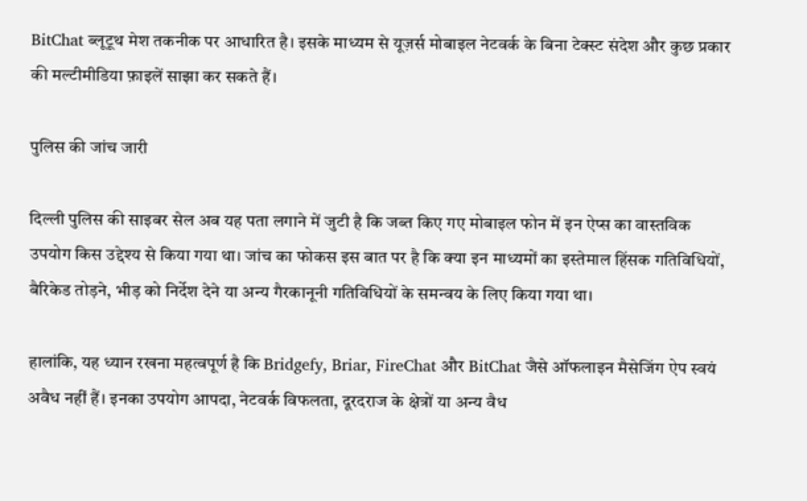BitChat ब्लूटूथ मेश तकनीक पर आधारित है। इसके माध्यम से यूज़र्स मोबाइल नेटवर्क के बिना टेक्स्ट संदेश और कुछ प्रकार की मल्टीमीडिया फ़ाइलें साझा कर सकते हैं।

पुलिस की जांच जारी

दिल्ली पुलिस की साइबर सेल अब यह पता लगाने में जुटी है कि जब्त किए गए मोबाइल फोन में इन ऐप्स का वास्तविक उपयोग किस उद्देश्य से किया गया था। जांच का फोकस इस बात पर है कि क्या इन माध्यमों का इस्तेमाल हिंसक गतिविधियों, बैरिकेड तोड़ने, भीड़ को निर्देश देने या अन्य गैरकानूनी गतिविधियों के समन्वय के लिए किया गया था।

हालांकि, यह ध्यान रखना महत्वपूर्ण है कि Bridgefy, Briar, FireChat और BitChat जैसे ऑफलाइन मैसेजिंग ऐप स्वयं अवैध नहीं हैं। इनका उपयोग आपदा, नेटवर्क विफलता, दूरदराज के क्षेत्रों या अन्य वैध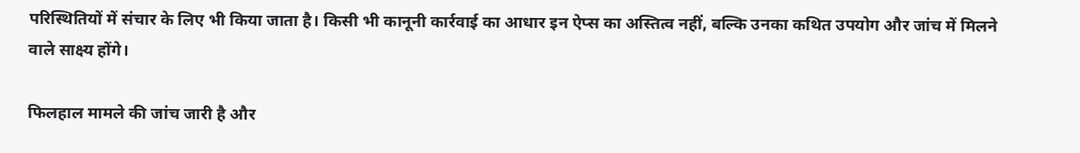परिस्थितियों में संचार के लिए भी किया जाता है। किसी भी कानूनी कार्रवाई का आधार इन ऐप्स का अस्तित्व नहीं, बल्कि उनका कथित उपयोग और जांच में मिलने वाले साक्ष्य होंगे।

फिलहाल मामले की जांच जारी है और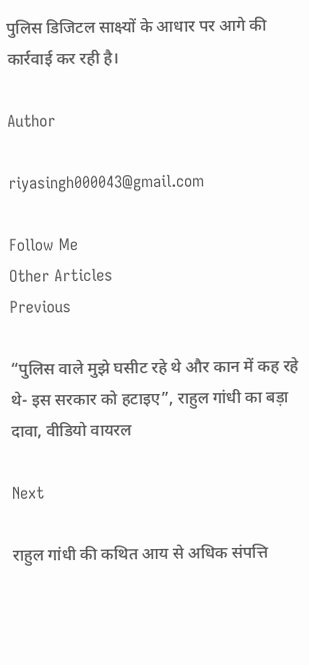पुलिस डिजिटल साक्ष्यों के आधार पर आगे की कार्रवाई कर रही है।

Author

riyasingh000043@gmail.com

Follow Me
Other Articles
Previous

“पुलिस वाले मुझे घसीट रहे थे और कान में कह रहे थे- इस सरकार को हटाइए”, राहुल गांधी का बड़ा दावा, वीडियो वायरल

Next

राहुल गांधी की कथित आय से अधिक संपत्ति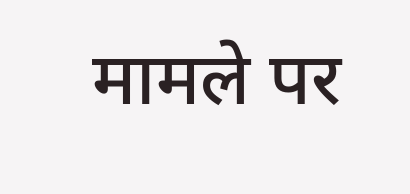मामले पर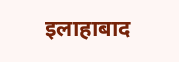इलाहाबाद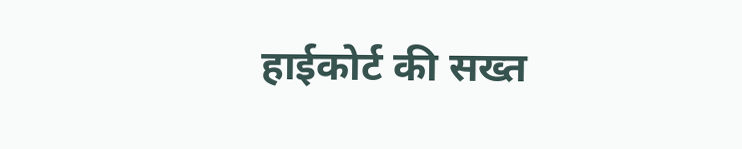हाईकोर्ट की सख्त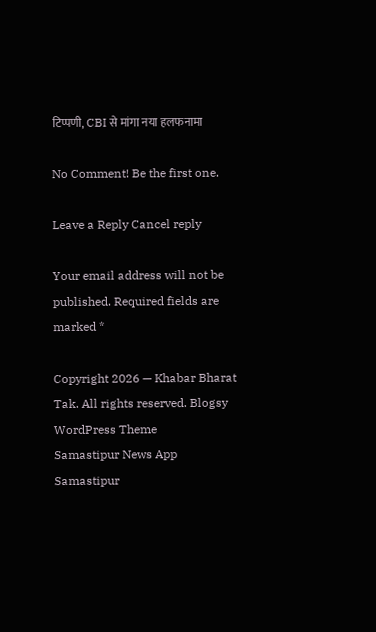टिप्पणी, CBI से मांगा नया हलफनामा

No Comment! Be the first one.

Leave a Reply Cancel reply

Your email address will not be published. Required fields are marked *

Copyright 2026 — Khabar Bharat Tak. All rights reserved. Blogsy WordPress Theme
Samastipur News App
Samastipur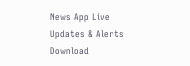News App Live Updates & Alerts
Download